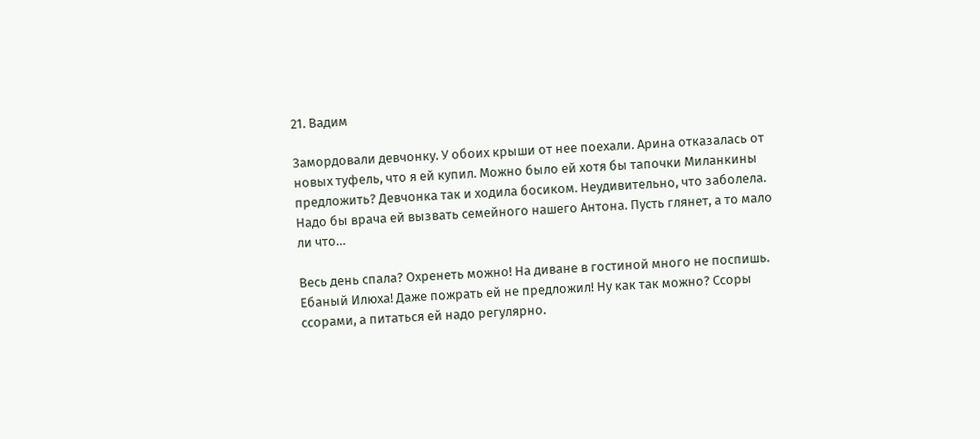21. Вадим

Замордовали девчонку. У обоих крыши от нее поехали. Арина отказалась от новых туфель, что я ей купил. Можно было ей хотя бы тапочки Миланкины предложить? Девчонка так и ходила босиком. Неудивительно, что заболела. Надо бы врача ей вызвать семейного нашего Антона. Пусть глянет, а то мало ли что…

Весь день спала? Охренеть можно! На диване в гостиной много не поспишь. Ебаный Илюха! Даже пожрать ей не предложил! Ну как так можно? Ссоры ссорами, а питаться ей надо регулярно.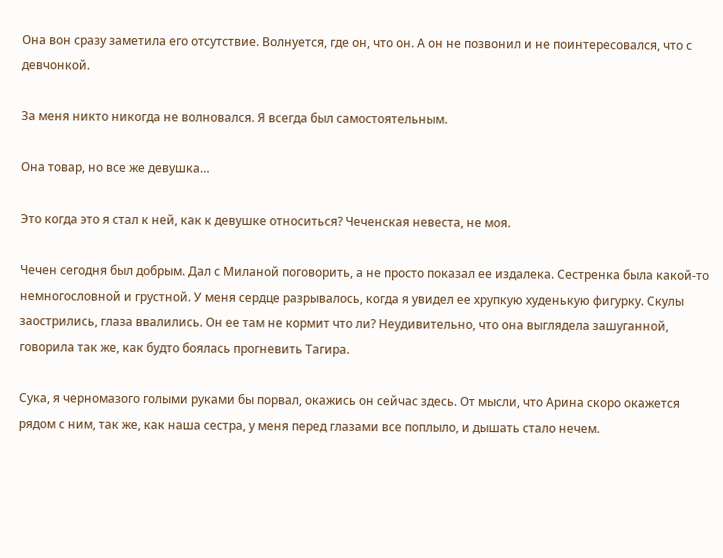Она вон сразу заметила его отсутствие. Волнуется, где он, что он. А он не позвонил и не поинтересовался, что с девчонкой.

За меня никто никогда не волновался. Я всегда был самостоятельным.

Она товар, но все же девушка…

Это когда это я стал к ней, как к девушке относиться? Чеченская невеста, не моя.

Чечен сегодня был добрым. Дал с Миланой поговорить, а не просто показал ее издалека. Сестренка была какой-то немногословной и грустной. У меня сердце разрывалось, когда я увидел ее хрупкую худенькую фигурку. Скулы заострились, глаза ввалились. Он ее там не кормит что ли? Неудивительно, что она выглядела зашуганной, говорила так же, как будто боялась прогневить Тагира.

Сука, я черномазого голыми руками бы порвал, окажись он сейчас здесь. От мысли, что Арина скоро окажется рядом с ним, так же, как наша сестра, у меня перед глазами все поплыло, и дышать стало нечем.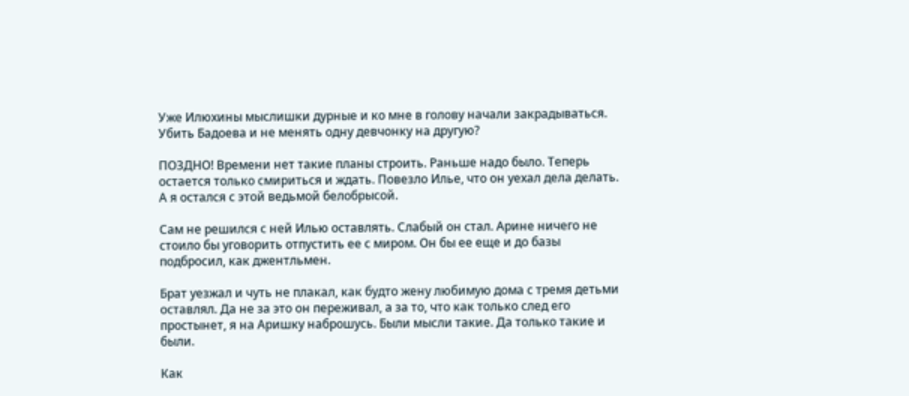Уже Илюхины мыслишки дурные и ко мне в голову начали закрадываться. Убить Бадоева и не менять одну девчонку на другую?

ПОЗДНО! Времени нет такие планы строить. Раньше надо было. Теперь остается только смириться и ждать. Повезло Илье, что он уехал дела делать. А я остался с этой ведьмой белобрысой.

Сам не решился с ней Илью оставлять. Слабый он стал. Арине ничего не стоило бы уговорить отпустить ее с миром. Он бы ее еще и до базы подбросил, как джентльмен.

Брат уезжал и чуть не плакал, как будто жену любимую дома с тремя детьми оставлял. Да не за это он переживал, а за то, что как только след его простынет, я на Аришку наброшусь. Были мысли такие. Да только такие и были.

Как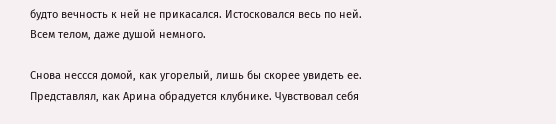будто вечность к ней не прикасался. Истосковался весь по ней. Всем телом, даже душой немного.

Снова нессся домой, как угорелый, лишь бы скорее увидеть ее. Представлял, как Арина обрадуется клубнике. Чувствовал себя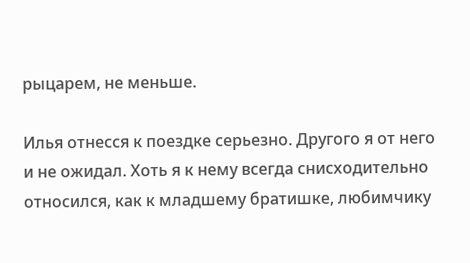рыцарем, не меньше.

Илья отнесся к поездке серьезно. Другого я от него и не ожидал. Хоть я к нему всегда снисходительно относился, как к младшему братишке, любимчику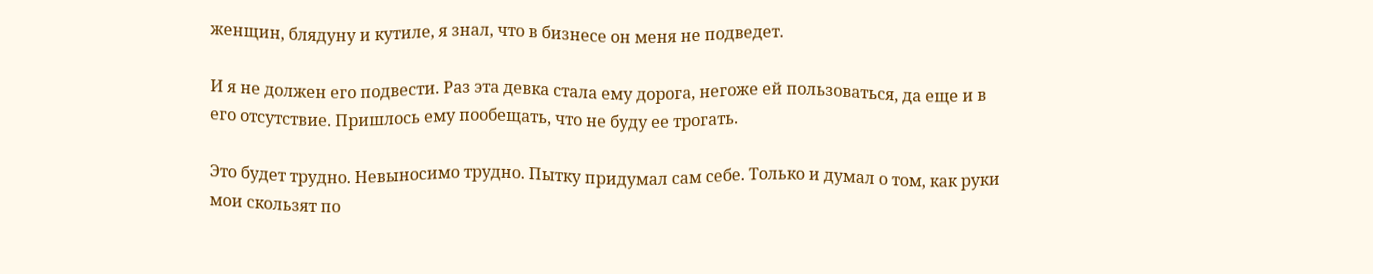женщин, блядуну и кутиле, я знал, что в бизнесе он меня не подведет.

И я не должен его подвести. Раз эта девка стала ему дорога, негоже ей пользоваться, да еще и в его отсутствие. Пришлось ему пообещать, что не буду ее трогать.

Это будет трудно. Невыносимо трудно. Пытку придумал сам себе. Только и думал о том, как руки мои скользят по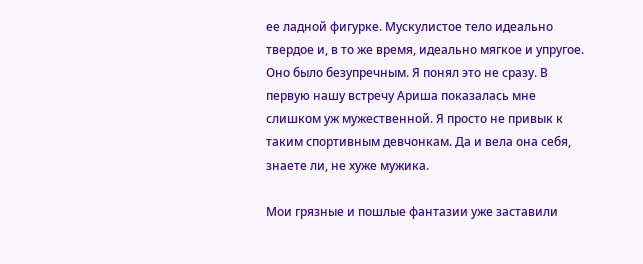ее ладной фигурке. Мускулистое тело идеально твердое и, в то же время, идеально мягкое и упругое. Оно было безупречным. Я понял это не сразу. В первую нашу встречу Ариша показалась мне слишком уж мужественной. Я просто не привык к таким спортивным девчонкам. Да и вела она себя, знаете ли, не хуже мужика.

Мои грязные и пошлые фантазии уже заставили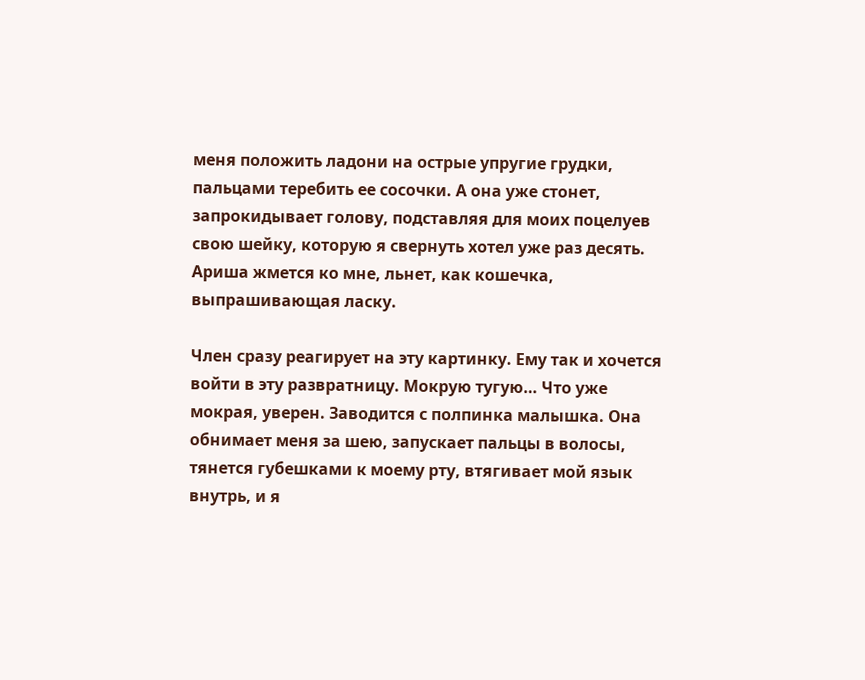меня положить ладони на острые упругие грудки, пальцами теребить ее сосочки. А она уже стонет, запрокидывает голову, подставляя для моих поцелуев свою шейку, которую я свернуть хотел уже раз десять. Ариша жмется ко мне, льнет, как кошечка, выпрашивающая ласку.

Член сразу реагирует на эту картинку. Ему так и хочется войти в эту развратницу. Мокрую тугую… Что уже мокрая, уверен. Заводится с полпинка малышка. Она обнимает меня за шею, запускает пальцы в волосы, тянется губешками к моему рту, втягивает мой язык внутрь, и я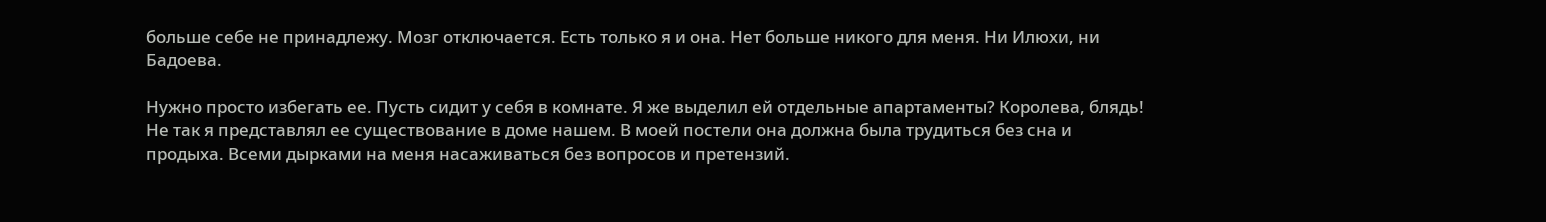больше себе не принадлежу. Мозг отключается. Есть только я и она. Нет больше никого для меня. Ни Илюхи, ни Бадоева.

Нужно просто избегать ее. Пусть сидит у себя в комнате. Я же выделил ей отдельные апартаменты? Королева, блядь! Не так я представлял ее существование в доме нашем. В моей постели она должна была трудиться без сна и продыха. Всеми дырками на меня насаживаться без вопросов и претензий.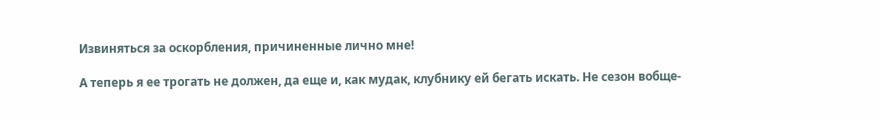Извиняться за оскорбления, причиненные лично мне!

А теперь я ее трогать не должен, да еще и, как мудак, клубнику ей бегать искать. Не сезон вобще-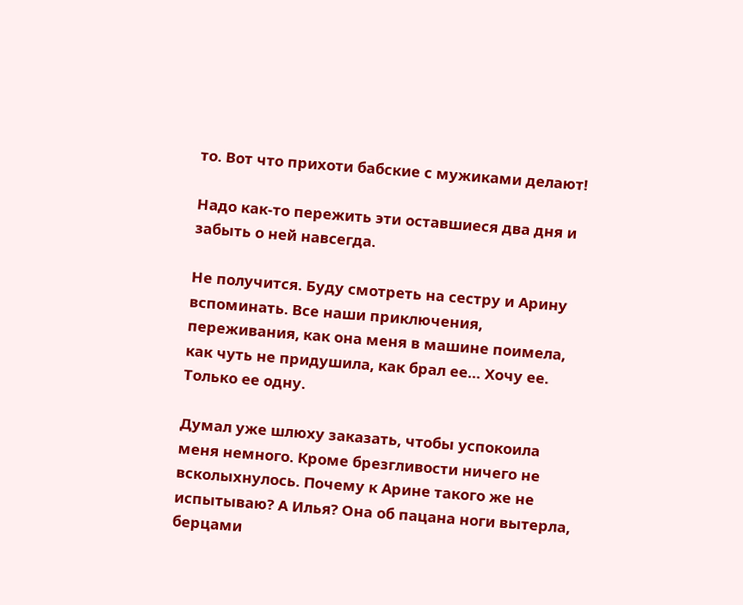то. Вот что прихоти бабские с мужиками делают!

Надо как-то пережить эти оставшиеся два дня и забыть о ней навсегда.

Не получится. Буду смотреть на сестру и Арину вспоминать. Все наши приключения, переживания, как она меня в машине поимела, как чуть не придушила, как брал ее… Хочу ее. Только ее одну.

Думал уже шлюху заказать, чтобы успокоила меня немного. Кроме брезгливости ничего не всколыхнулось. Почему к Арине такого же не испытываю? А Илья? Она об пацана ноги вытерла, берцами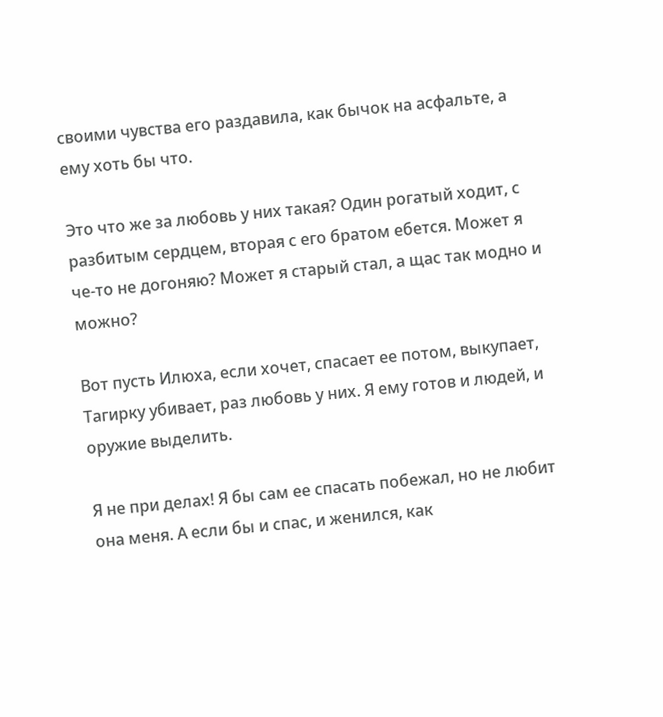своими чувства его раздавила, как бычок на асфальте, а ему хоть бы что.

Это что же за любовь у них такая? Один рогатый ходит, с разбитым сердцем, вторая с его братом ебется. Может я че-то не догоняю? Может я старый стал, а щас так модно и можно?

Вот пусть Илюха, если хочет, спасает ее потом, выкупает, Тагирку убивает, раз любовь у них. Я ему готов и людей, и оружие выделить.

Я не при делах! Я бы сам ее спасать побежал, но не любит она меня. А если бы и спас, и женился, как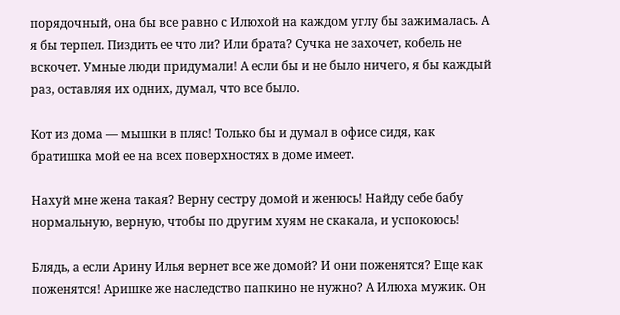порядочный, она бы все равно с Илюхой на каждом углу бы зажималась. А я бы терпел. Пиздить ее что ли? Или брата? Сучка не захочет, кобель не вскочет. Умные люди придумали! А если бы и не было ничего, я бы каждый раз, оставляя их одних, думал, что все было.

Кот из дома — мышки в пляс! Только бы и думал в офисе сидя, как братишка мой ее на всех поверхностях в доме имеет.

Нахуй мне жена такая? Верну сестру домой и женюсь! Найду себе бабу нормальную, верную, чтобы по другим хуям не скакала, и успокоюсь!

Блядь, а если Арину Илья вернет все же домой? И они поженятся? Еще как поженятся! Аришке же наследство папкино не нужно? А Илюха мужик. Он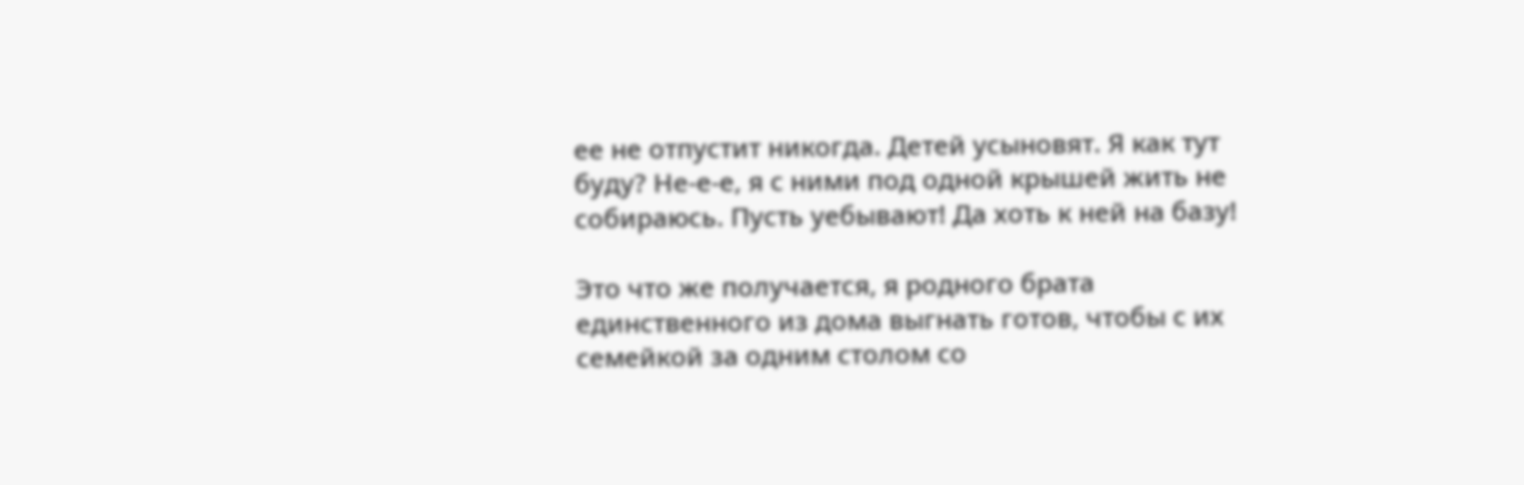ее не отпустит никогда. Детей усыновят. Я как тут буду? Не-е-е, я с ними под одной крышей жить не собираюсь. Пусть уебывают! Да хоть к ней на базу!

Это что же получается, я родного брата единственного из дома выгнать готов, чтобы с их семейкой за одним столом со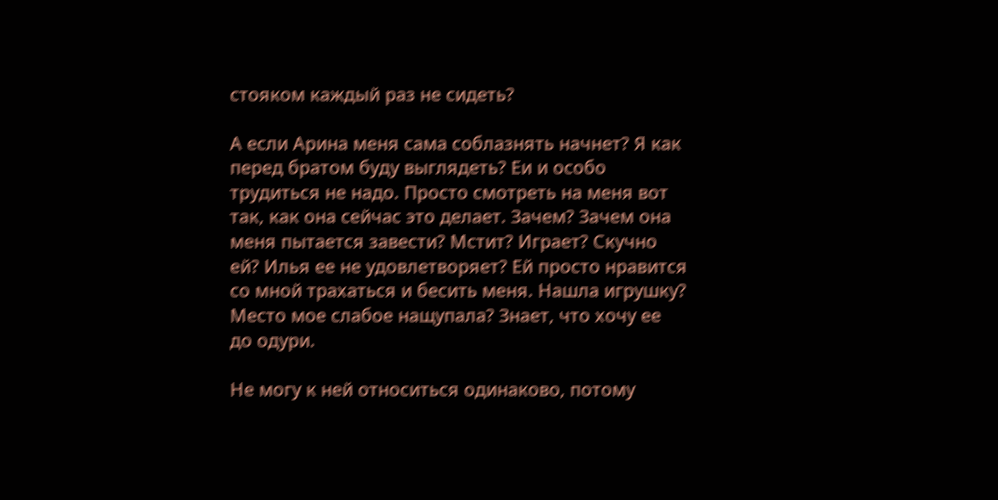стояком каждый раз не сидеть?

А если Арина меня сама соблазнять начнет? Я как перед братом буду выглядеть? Еи и особо трудиться не надо. Просто смотреть на меня вот так, как она сейчас это делает. Зачем? Зачем она меня пытается завести? Мстит? Играет? Скучно ей? Илья ее не удовлетворяет? Ей просто нравится со мной трахаться и бесить меня. Нашла игрушку? Место мое слабое нащупала? Знает, что хочу ее до одури.

Не могу к ней относиться одинаково, потому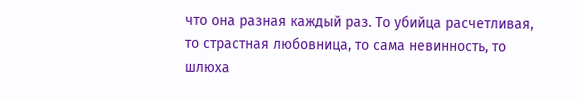что она разная каждый раз. То убийца расчетливая, то страстная любовница, то сама невинность, то шлюха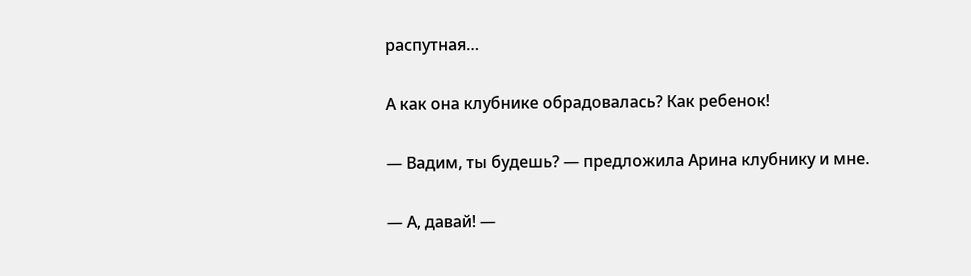распутная…

А как она клубнике обрадовалась? Как ребенок!

— Вадим, ты будешь? — предложила Арина клубнику и мне.

— А, давай! —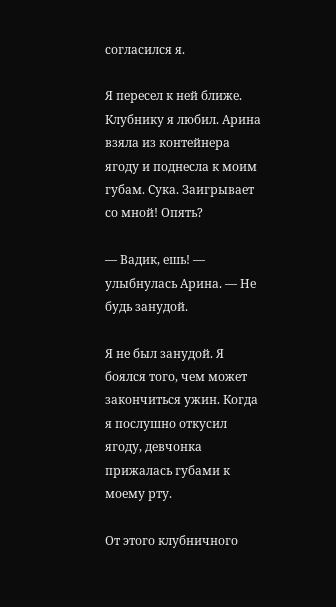согласился я.

Я пересел к ней ближе. Клубнику я любил. Арина взяла из контейнера ягоду и поднесла к моим губам. Сука. Заигрывает со мной! Опять?

— Вадик, ешь! — улыбнулась Арина. — Не будь занудой.

Я не был занудой. Я боялся того, чем может закончиться ужин. Когда я послушно откусил ягоду, девчонка прижалась губами к моему рту.

От этого клубничного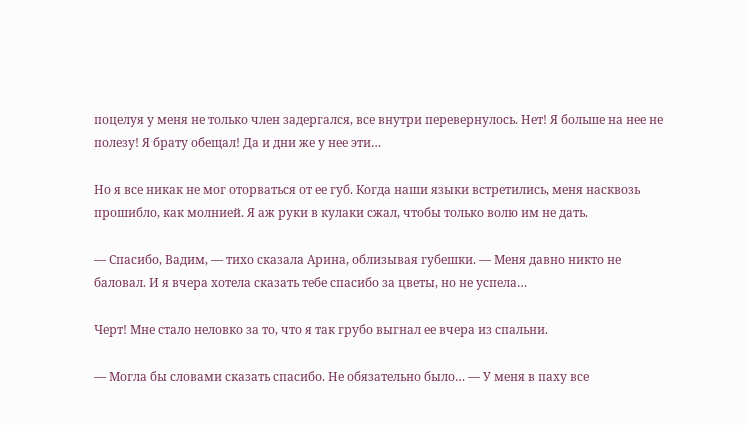поцелуя у меня не только член задергался, все внутри перевернулось. Нет! Я больше на нее не полезу! Я брату обещал! Да и дни же у нее эти…

Но я все никак не мог оторваться от ее губ. Когда наши языки встретились, меня насквозь прошибло, как молнией. Я аж руки в кулаки сжал, чтобы только волю им не дать.

— Спасибо, Вадим, — тихо сказала Арина, облизывая губешки. — Меня давно никто не баловал. И я вчера хотела сказать тебе спасибо за цветы, но не успела…

Черт! Мне стало неловко за то, что я так грубо выгнал ее вчера из спальни.

— Могла бы словами сказать спасибо. Не обязательно было… — У меня в паху все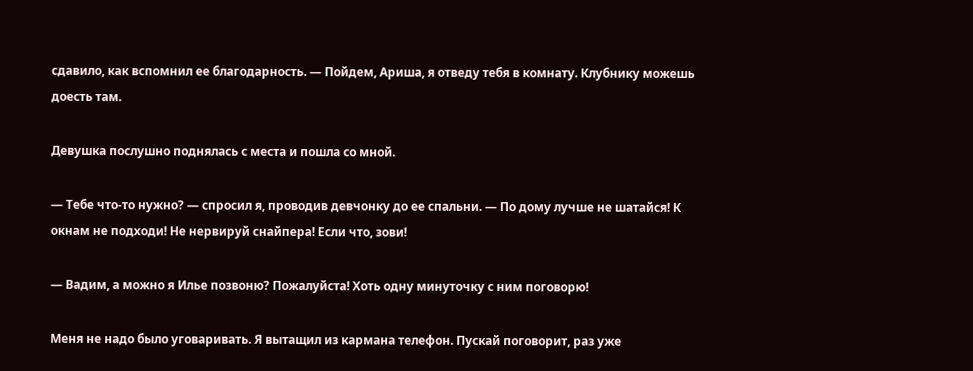сдавило, как вспомнил ее благодарность. — Пойдем, Ариша, я отведу тебя в комнату. Клубнику можешь доесть там.

Девушка послушно поднялась с места и пошла со мной.

— Тебе что-то нужно? — спросил я, проводив девчонку до ее спальни. — По дому лучше не шатайся! К окнам не подходи! Не нервируй снайпера! Если что, зови!

— Вадим, а можно я Илье позвоню? Пожалуйста! Хоть одну минуточку с ним поговорю!

Меня не надо было уговаривать. Я вытащил из кармана телефон. Пускай поговорит, раз уже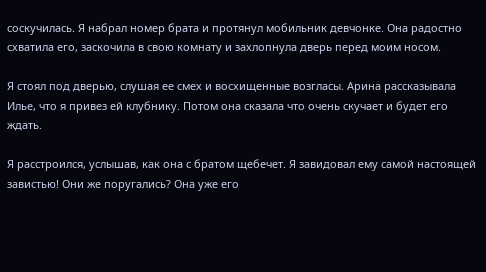соскучилась. Я набрал номер брата и протянул мобильник девчонке. Она радостно схватила его, заскочила в свою комнату и захлопнула дверь перед моим носом.

Я стоял под дверью, слушая ее смех и восхищенные возгласы. Арина рассказывала Илье, что я привез ей клубнику. Потом она сказала что очень скучает и будет его ждать.

Я расстроился, услышав, как она с братом щебечет. Я завидовал ему самой настоящей завистью! Они же поругались? Она уже его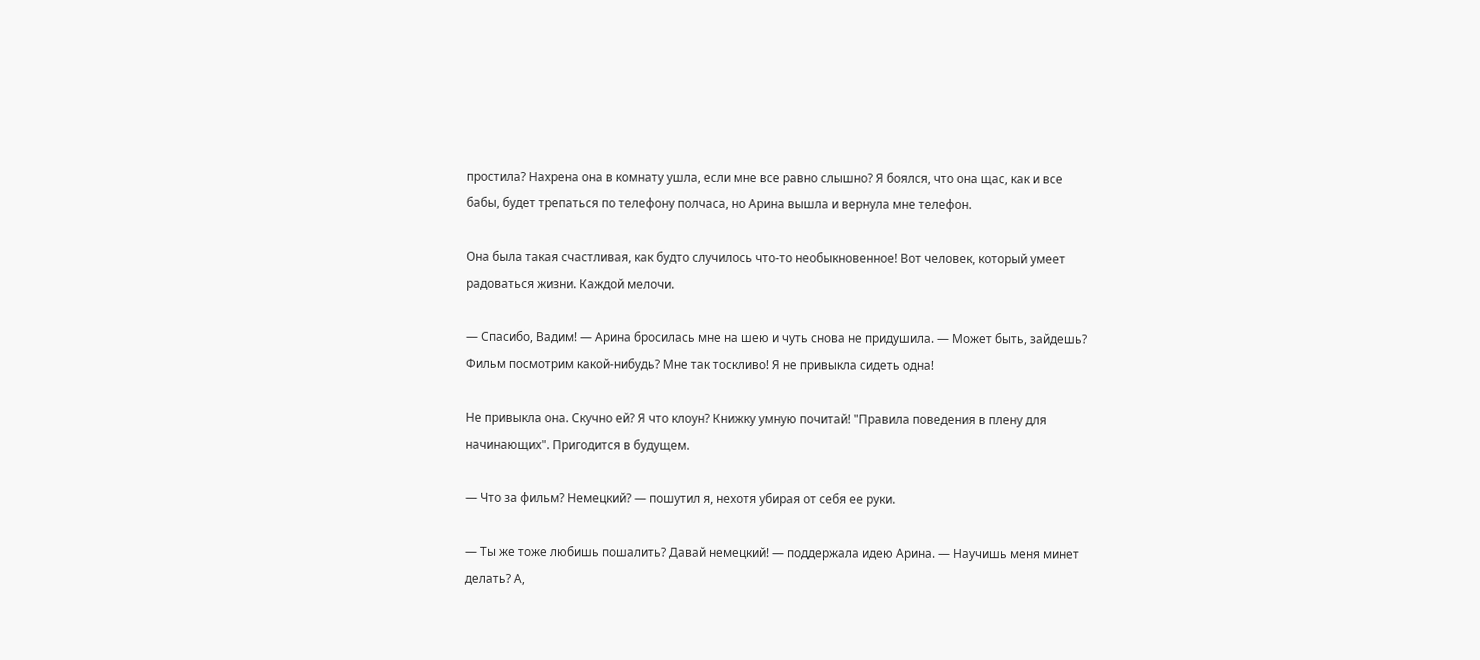простила? Нахрена она в комнату ушла, если мне все равно слышно? Я боялся, что она щас, как и все бабы, будет трепаться по телефону полчаса, но Арина вышла и вернула мне телефон.

Она была такая счастливая, как будто случилось что-то необыкновенное! Вот человек, который умеет радоваться жизни. Каждой мелочи.

— Спасибо, Вадим! — Арина бросилась мне на шею и чуть снова не придушила. — Может быть, зайдешь? Фильм посмотрим какой-нибудь? Мне так тоскливо! Я не привыкла сидеть одна!

Не привыкла она. Скучно ей? Я что клоун? Книжку умную почитай! "Правила поведения в плену для начинающих". Пригодится в будущем.

— Что за фильм? Немецкий? — пошутил я, нехотя убирая от себя ее руки.

— Ты же тоже любишь пошалить? Давай немецкий! — поддержала идею Арина. — Научишь меня минет делать? А,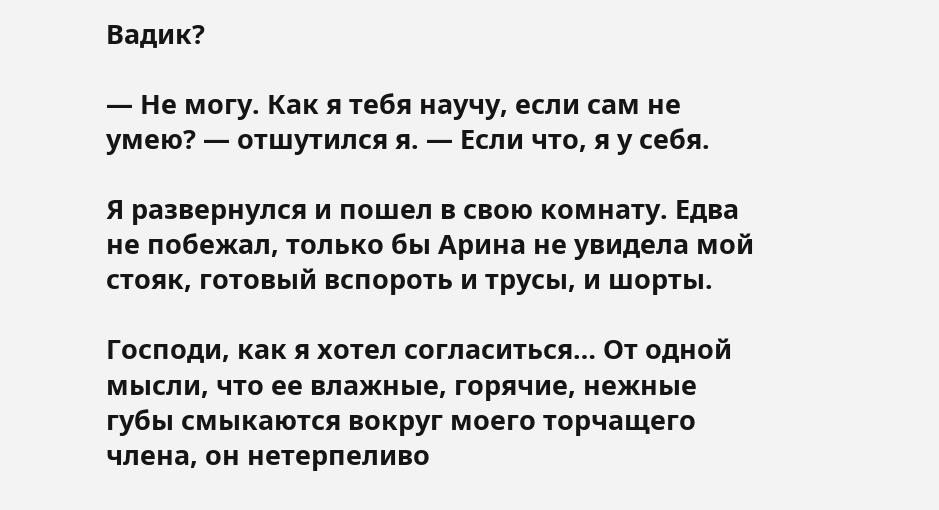Вадик?

— Не могу. Как я тебя научу, если сам не умею? — отшутился я. — Если что, я у себя.

Я развернулся и пошел в свою комнату. Едва не побежал, только бы Арина не увидела мой стояк, готовый вспороть и трусы, и шорты.

Господи, как я хотел согласиться… От одной мысли, что ее влажные, горячие, нежные губы смыкаются вокруг моего торчащего члена, он нетерпеливо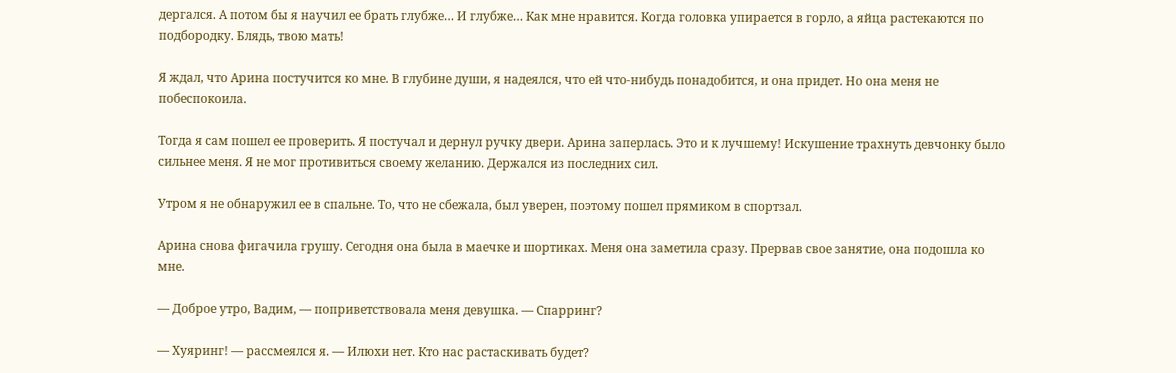дергался. А потом бы я научил ее брать глубже… И глубже… Как мне нравится. Когда головка упирается в горло, а яйца растекаются по подбородку. Блядь, твою мать!

Я ждал, что Арина постучится ко мне. В глубине души, я надеялся, что ей что-нибудь понадобится, и она придет. Но она меня не побеспокоила.

Тогда я сам пошел ее проверить. Я постучал и дернул ручку двери. Арина заперлась. Это и к лучшему! Искушение трахнуть девчонку было сильнее меня. Я не мог противиться своему желанию. Держался из последних сил.

Утром я не обнаружил ее в спальне. То, что не сбежала, был уверен, поэтому пошел прямиком в спортзал.

Арина снова фигачила грушу. Сегодня она была в маечке и шортиках. Меня она заметила сразу. Прервав свое занятие, она подошла ко мне.

— Доброе утро, Вадим, — поприветствовала меня девушка. — Спарринг?

— Хуяринг! — рассмеялся я. — Илюхи нет. Кто нас растаскивать будет?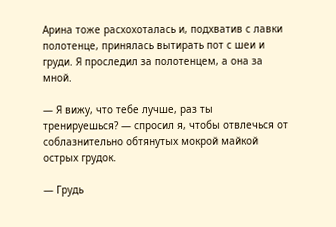Арина тоже расхохоталась и, подхватив с лавки полотенце, принялась вытирать пот с шеи и груди. Я проследил за полотенцем, а она за мной.

— Я вижу, что тебе лучше, раз ты тренируешься? — спросил я, чтобы отвлечься от соблазнительно обтянутых мокрой майкой острых грудок.

— Грудь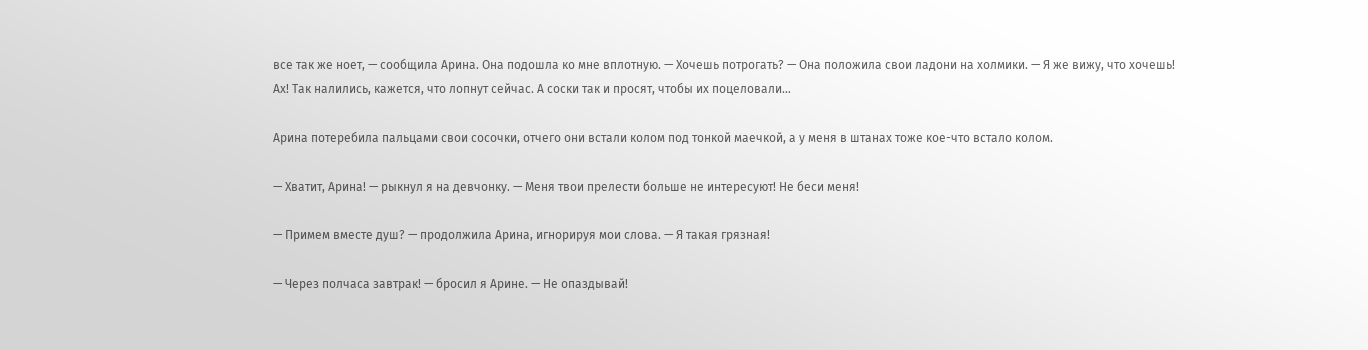все так же ноет, — сообщила Арина. Она подошла ко мне вплотную. — Хочешь потрогать? — Она положила свои ладони на холмики. — Я же вижу, что хочешь! Ах! Так налились, кажется, что лопнут сейчас. А соски так и просят, чтобы их поцеловали…

Арина потеребила пальцами свои сосочки, отчего они встали колом под тонкой маечкой, а у меня в штанах тоже кое-что встало колом.

— Хватит, Арина! — рыкнул я на девчонку. — Меня твои прелести больше не интересуют! Не беси меня!

— Примем вместе душ? — продолжила Арина, игнорируя мои слова. — Я такая грязная!

— Через полчаса завтрак! — бросил я Арине. — Не опаздывай!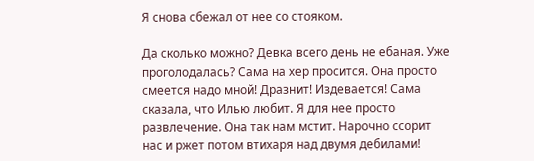Я снова сбежал от нее со стояком.

Да сколько можно? Девка всего день не ебаная. Уже проголодалась? Сама на хер просится. Она просто смеется надо мной! Дразнит! Издевается! Сама сказала, что Илью любит. Я для нее просто развлечение. Она так нам мстит. Нарочно ссорит нас и ржет потом втихаря над двумя дебилами!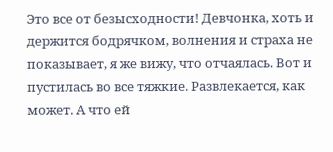Это все от безысходности! Девчонка, хоть и держится бодрячком, волнения и страха не показывает, я же вижу, что отчаялась. Вот и пустилась во все тяжкие. Развлекается, как может. А что ей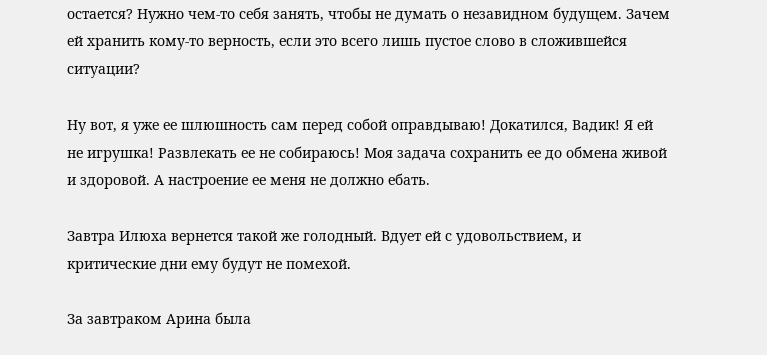остается? Нужно чем-то себя занять, чтобы не думать о незавидном будущем. Зачем ей хранить кому-то верность, если это всего лишь пустое слово в сложившейся ситуации?

Ну вот, я уже ее шлюшность сам перед собой оправдываю! Докатился, Вадик! Я ей не игрушка! Развлекать ее не собираюсь! Моя задача сохранить ее до обмена живой и здоровой. А настроение ее меня не должно ебать.

Завтра Илюха вернется такой же голодный. Вдует ей с удовольствием, и критические дни ему будут не помехой.

За завтраком Арина была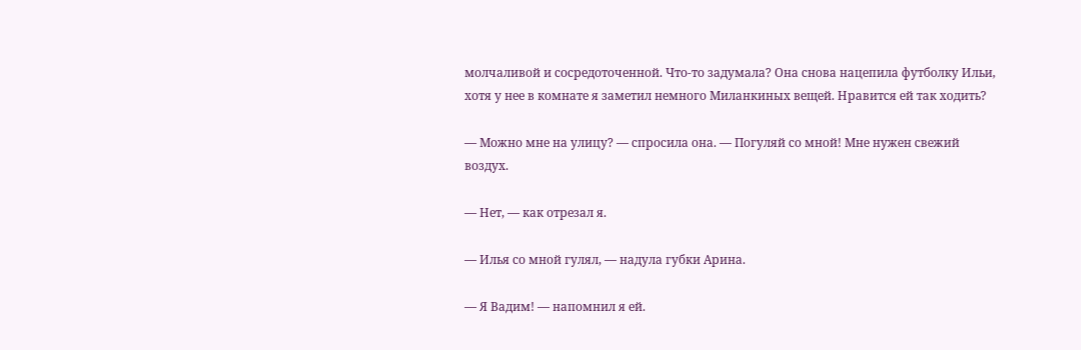молчаливой и сосредоточенной. Что-то задумала? Она снова нацепила футболку Ильи, хотя у нее в комнате я заметил немного Миланкиных вещей. Нравится ей так ходить?

— Можно мне на улицу? — спросила она. — Погуляй со мной! Мне нужен свежий воздух.

— Нет, — как отрезал я.

— Илья со мной гулял, — надула губки Арина.

— Я Вадим! — напомнил я ей.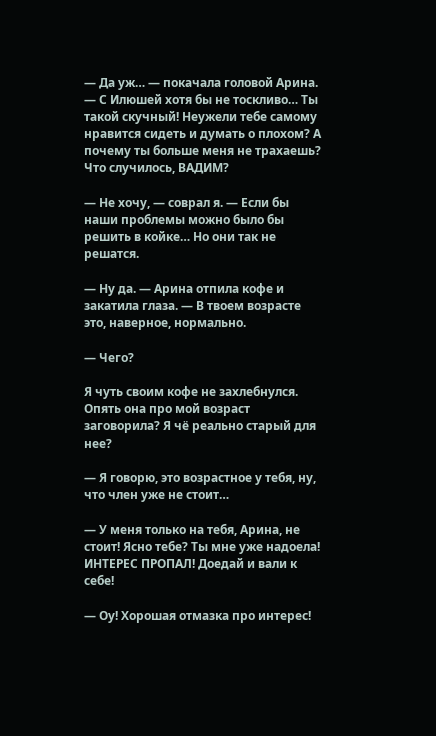— Да уж… — покачала головой Арина. — С Илюшей хотя бы не тоскливо… Ты такой скучный! Неужели тебе самому нравится сидеть и думать о плохом? А почему ты больше меня не трахаешь? Что случилось, ВАДИМ?

— Не хочу, — соврал я. — Если бы наши проблемы можно было бы решить в койке… Но они так не решатся.

— Ну да. — Арина отпила кофе и закатила глаза. — В твоем возрасте это, наверное, нормально.

— Чего?

Я чуть своим кофе не захлебнулся. Опять она про мой возраст заговорила? Я чё реально старый для нее?

— Я говорю, это возрастное у тебя, ну, что член уже не стоит…

— У меня только на тебя, Арина, не стоит! Ясно тебе? Ты мне уже надоела! ИНТЕРЕС ПРОПАЛ! Доедай и вали к себе!

— Оу! Хорошая отмазка про интерес!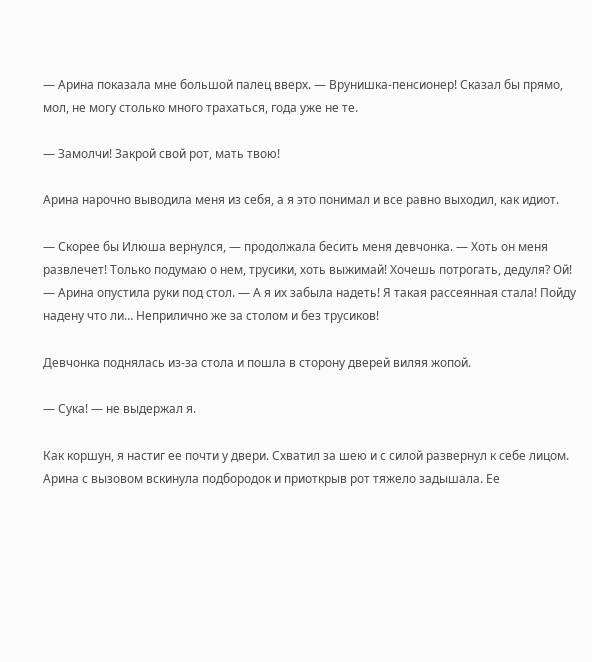— Арина показала мне большой палец вверх. — Врунишка-пенсионер! Сказал бы прямо, мол, не могу столько много трахаться, года уже не те.

— Замолчи! Закрой свой рот, мать твою!

Арина нарочно выводила меня из себя, а я это понимал и все равно выходил, как идиот.

— Скорее бы Илюша вернулся, — продолжала бесить меня девчонка. — Хоть он меня развлечет! Только подумаю о нем, трусики, хоть выжимай! Хочешь потрогать, дедуля? Ой! — Арина опустила руки под стол. — А я их забыла надеть! Я такая рассеянная стала! Пойду надену что ли… Неприлично же за столом и без трусиков!

Девчонка поднялась из-за стола и пошла в сторону дверей виляя жопой.

— Сука! — не выдержал я.

Как коршун, я настиг ее почти у двери. Схватил за шею и с силой развернул к себе лицом. Арина с вызовом вскинула подбородок и приоткрыв рот тяжело задышала. Ее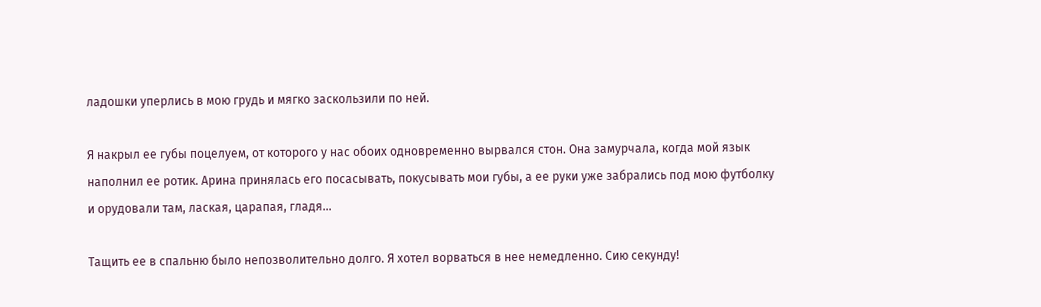ладошки уперлись в мою грудь и мягко заскользили по ней.

Я накрыл ее губы поцелуем, от которого у нас обоих одновременно вырвался стон. Она замурчала, когда мой язык наполнил ее ротик. Арина принялась его посасывать, покусывать мои губы, а ее руки уже забрались под мою футболку и орудовали там, лаская, царапая, гладя…

Тащить ее в спальню было непозволительно долго. Я хотел ворваться в нее немедленно. Сию секунду!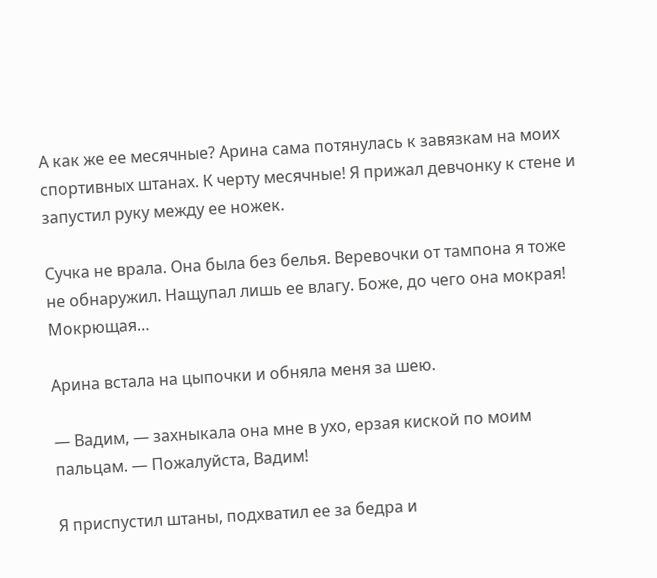А как же ее месячные? Арина сама потянулась к завязкам на моих спортивных штанах. К черту месячные! Я прижал девчонку к стене и запустил руку между ее ножек.

Сучка не врала. Она была без белья. Веревочки от тампона я тоже не обнаружил. Нащупал лишь ее влагу. Боже, до чего она мокрая! Мокрющая…

Арина встала на цыпочки и обняла меня за шею.

— Вадим, — захныкала она мне в ухо, ерзая киской по моим пальцам. — Пожалуйста, Вадим!

Я приспустил штаны, подхватил ее за бедра и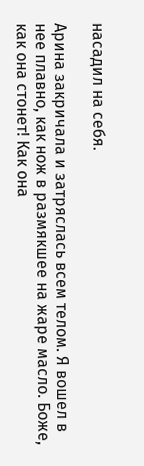насадил на себя.

Арина закричала и затряслась всем телом. Я вошел в нее плавно, как нож в размякшее на жаре масло. Боже, как она стонет! Как она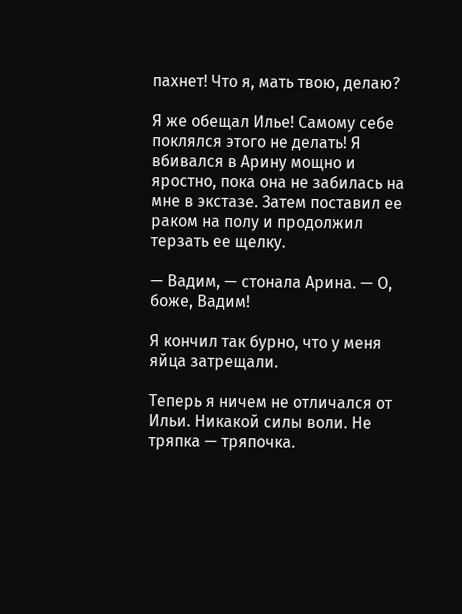пахнет! Что я, мать твою, делаю?

Я же обещал Илье! Самому себе поклялся этого не делать! Я вбивался в Арину мощно и яростно, пока она не забилась на мне в экстазе. Затем поставил ее раком на полу и продолжил терзать ее щелку.

— Вадим, — стонала Арина. — О, боже, Вадим!

Я кончил так бурно, что у меня яйца затрещали.

Теперь я ничем не отличался от Ильи. Никакой силы воли. Не тряпка — тряпочка.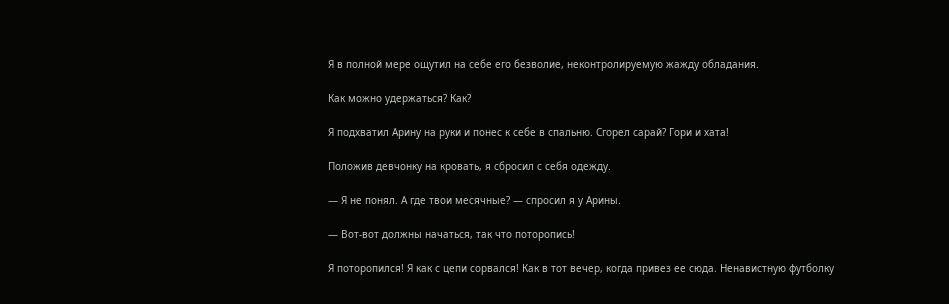Я в полной мере ощутил на себе его безволие, неконтролируемую жажду обладания.

Как можно удержаться? Как?

Я подхватил Арину на руки и понес к себе в спальню. Сгорел сарай? Гори и хата!

Положив девчонку на кровать, я сбросил с себя одежду.

— Я не понял. А где твои месячные? — спросил я у Арины.

— Вот-вот должны начаться, так что поторопись!

Я поторопился! Я как с цепи сорвался! Как в тот вечер, когда привез ее сюда. Ненавистную футболку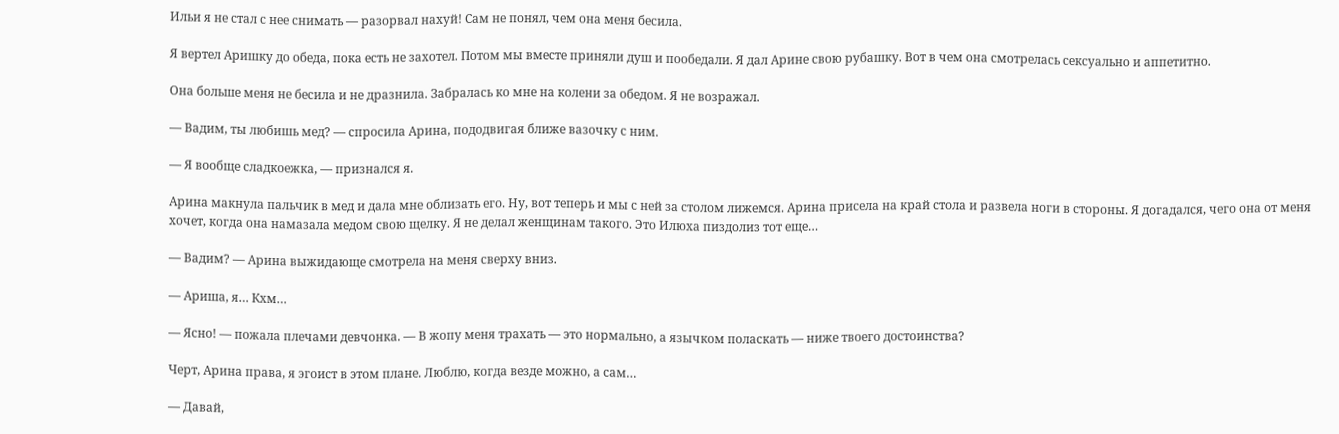Ильи я не стал с нее снимать — разорвал нахуй! Сам не понял, чем она меня бесила.

Я вертел Аришку до обеда, пока есть не захотел. Потом мы вместе приняли душ и пообедали. Я дал Арине свою рубашку. Вот в чем она смотрелась сексуально и аппетитно.

Она больше меня не бесила и не дразнила. Забралась ко мне на колени за обедом. Я не возражал.

— Вадим, ты любишь мед? — спросила Арина, пододвигая ближе вазочку с ним.

— Я вообще сладкоежка, — признался я.

Арина макнула пальчик в мед и дала мне облизать его. Ну, вот теперь и мы с ней за столом лижемся. Арина присела на край стола и развела ноги в стороны. Я догадался, чего она от меня хочет, когда она намазала медом свою щелку. Я не делал женщинам такого. Это Илюха пиздолиз тот еще…

— Вадим? — Арина выжидающе смотрела на меня сверху вниз.

— Ариша, я… Кхм…

— Ясно! — пожала плечами девчонка. — В жопу меня трахать — это нормально, а язычком поласкать — ниже твоего достоинства?

Черт, Арина права, я эгоист в этом плане. Люблю, когда везде можно, а сам…

— Давай,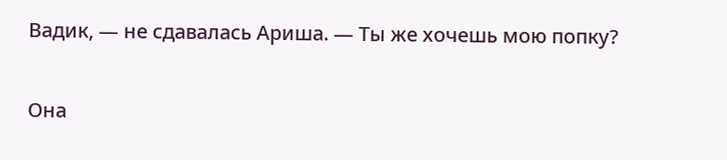Вадик, — не сдавалась Ариша. — Ты же хочешь мою попку?

Она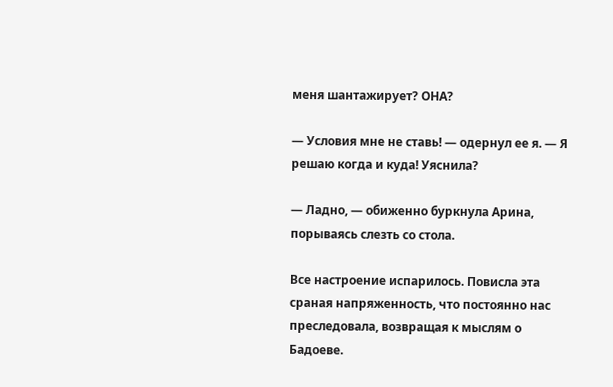меня шантажирует? ОНА?

— Условия мне не ставь! — одернул ее я. — Я решаю когда и куда! Уяснила?

— Ладно, — обиженно буркнула Арина, порываясь слезть со стола.

Все настроение испарилось. Повисла эта сраная напряженность, что постоянно нас преследовала, возвращая к мыслям о Бадоеве.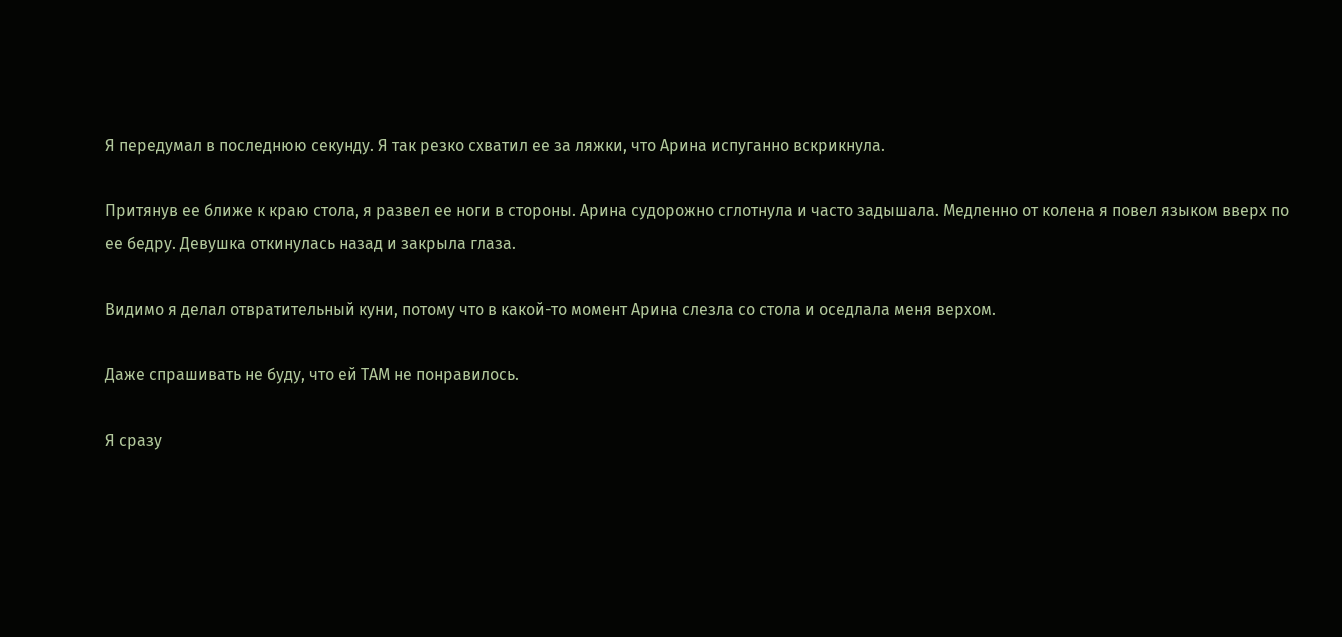Я передумал в последнюю секунду. Я так резко схватил ее за ляжки, что Арина испуганно вскрикнула.

Притянув ее ближе к краю стола, я развел ее ноги в стороны. Арина судорожно сглотнула и часто задышала. Медленно от колена я повел языком вверх по ее бедру. Девушка откинулась назад и закрыла глаза.

Видимо я делал отвратительный куни, потому что в какой-то момент Арина слезла со стола и оседлала меня верхом.

Даже спрашивать не буду, что ей ТАМ не понравилось.

Я сразу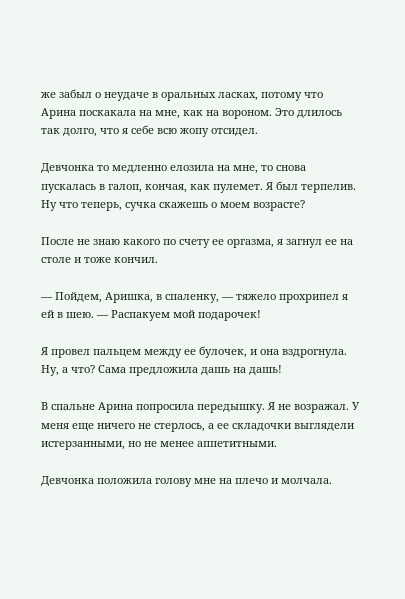же забыл о неудаче в оральных ласках, потому что Арина поскакала на мне, как на вороном. Это длилось так долго, что я себе всю жопу отсидел.

Девчонка то медленно елозила на мне, то снова пускалась в галоп, кончая, как пулемет. Я был терпелив. Ну что теперь, сучка скажешь о моем возрасте?

После не знаю какого по счету ее оргазма, я загнул ее на столе и тоже кончил.

— Пойдем, Аришка, в спаленку, — тяжело прохрипел я ей в шею. — Распакуем мой подарочек!

Я провел пальцем между ее булочек, и она вздрогнула. Ну, а что? Сама предложила дашь на дашь!

В спальне Арина попросила передышку. Я не возражал. У меня еще ничего не стерлось, а ее складочки выглядели истерзанными, но не менее аппетитными.

Девчонка положила голову мне на плечо и молчала.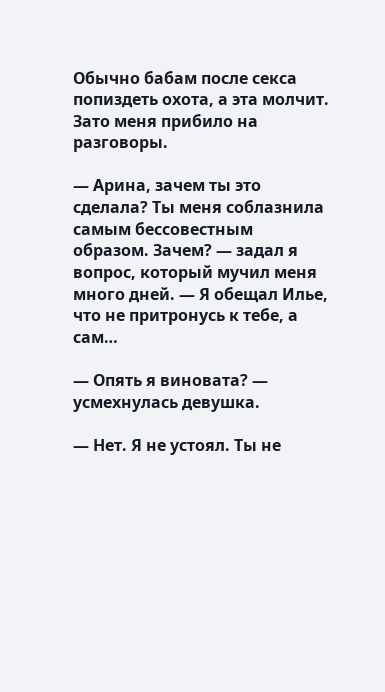Обычно бабам после секса попиздеть охота, а эта молчит. Зато меня прибило на разговоры.

— Арина, зачем ты это сделала? Ты меня соблазнила самым бессовестным образом. Зачем? — задал я вопрос, который мучил меня много дней. — Я обещал Илье, что не притронусь к тебе, а сам…

— Опять я виновата? — усмехнулась девушка.

— Нет. Я не устоял. Ты не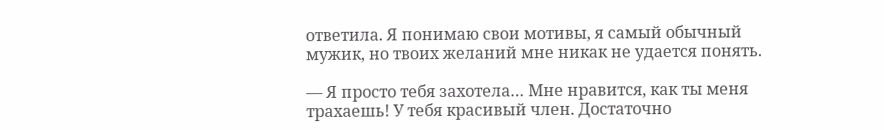ответила. Я понимаю свои мотивы, я самый обычный мужик, но твоих желаний мне никак не удается понять.

— Я просто тебя захотела… Мне нравится, как ты меня трахаешь! У тебя красивый член. Достаточно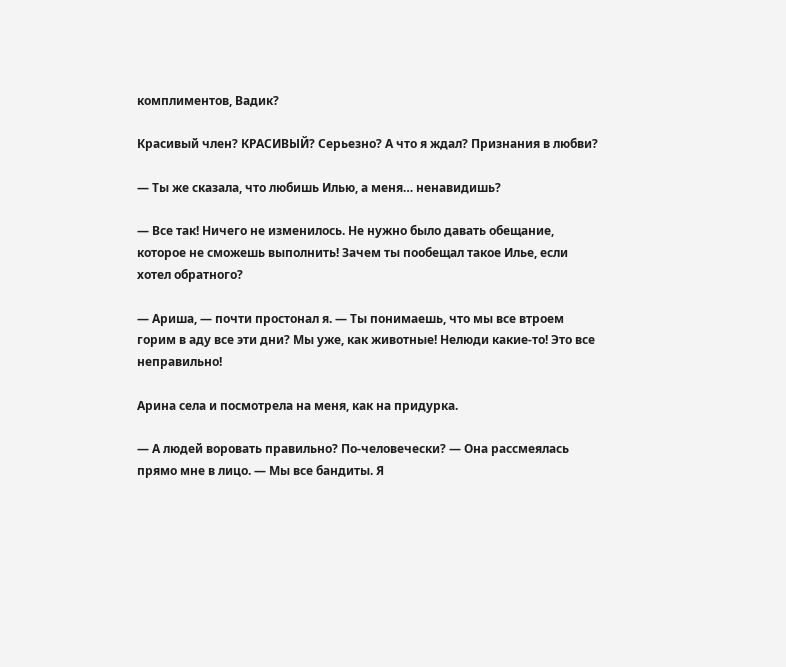комплиментов, Вадик?

Красивый член? КРАСИВЫЙ? Серьезно? А что я ждал? Признания в любви?

— Ты же сказала, что любишь Илью, а меня… ненавидишь?

— Все так! Ничего не изменилось. Не нужно было давать обещание, которое не сможешь выполнить! Зачем ты пообещал такое Илье, если хотел обратного?

— Ариша, — почти простонал я. — Ты понимаешь, что мы все втроем горим в аду все эти дни? Мы уже, как животные! Нелюди какие-то! Это все неправильно!

Арина села и посмотрела на меня, как на придурка.

— А людей воровать правильно? По-человечески? — Она рассмеялась прямо мне в лицо. — Мы все бандиты. Я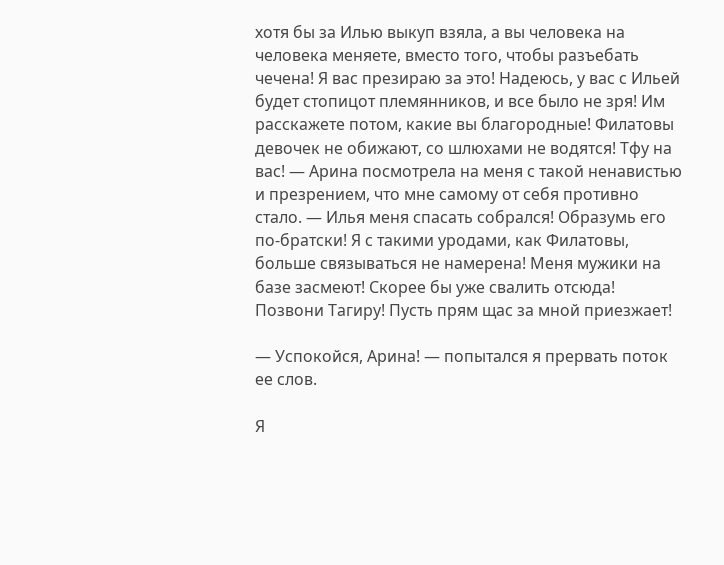хотя бы за Илью выкуп взяла, а вы человека на человека меняете, вместо того, чтобы разъебать чечена! Я вас презираю за это! Надеюсь, у вас с Ильей будет стопицот племянников, и все было не зря! Им расскажете потом, какие вы благородные! Филатовы девочек не обижают, со шлюхами не водятся! Тфу на вас! — Арина посмотрела на меня с такой ненавистью и презрением, что мне самому от себя противно стало. — Илья меня спасать собрался! Образумь его по-братски! Я с такими уродами, как Филатовы, больше связываться не намерена! Меня мужики на базе засмеют! Скорее бы уже свалить отсюда! Позвони Тагиру! Пусть прям щас за мной приезжает!

— Успокойся, Арина! — попытался я прервать поток ее слов.

Я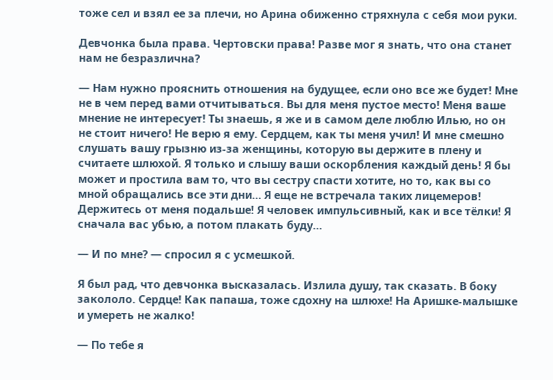тоже сел и взял ее за плечи, но Арина обиженно стряхнула с себя мои руки.

Девчонка была права. Чертовски права! Разве мог я знать, что она станет нам не безразлична?

— Нам нужно прояснить отношения на будущее, если оно все же будет! Мне не в чем перед вами отчитываться. Вы для меня пустое место! Меня ваше мнение не интересует! Ты знаешь, я же и в самом деле люблю Илью, но он не стоит ничего! Не верю я ему. Сердцем, как ты меня учил! И мне смешно слушать вашу грызню из-за женщины, которую вы держите в плену и считаете шлюхой. Я только и слышу ваши оскорбления каждый день! Я бы может и простила вам то, что вы сестру спасти хотите, но то, как вы со мной обращались все эти дни… Я еще не встречала таких лицемеров! Держитесь от меня подальше! Я человек импульсивный, как и все тёлки! Я сначала вас убью, а потом плакать буду…

— И по мне? — спросил я с усмешкой.

Я был рад, что девчонка высказалась. Излила душу, так сказать. В боку закололо. Сердце! Как папаша, тоже сдохну на шлюхе! На Аришке-малышке и умереть не жалко!

— По тебе я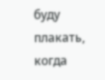буду плакать, когда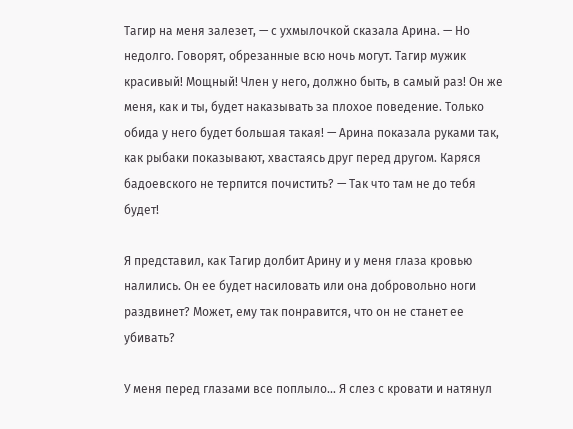Тагир на меня залезет, — с ухмылочкой сказала Арина. — Но недолго. Говорят, обрезанные всю ночь могут. Тагир мужик красивый! Мощный! Член у него, должно быть, в самый раз! Он же меня, как и ты, будет наказывать за плохое поведение. Только обида у него будет большая такая! — Арина показала руками так, как рыбаки показывают, хвастаясь друг перед другом. Каряся бадоевского не терпится почистить? — Так что там не до тебя будет!

Я представил, как Тагир долбит Арину и у меня глаза кровью налились. Он ее будет насиловать или она добровольно ноги раздвинет? Может, ему так понравится, что он не станет ее убивать?

У меня перед глазами все поплыло… Я слез с кровати и натянул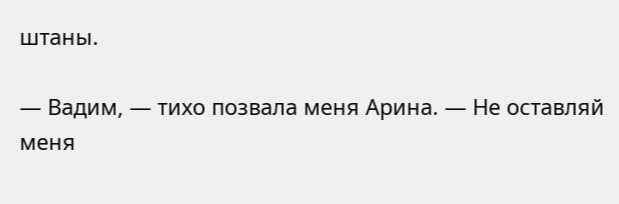штаны.

— Вадим, — тихо позвала меня Арина. — Не оставляй меня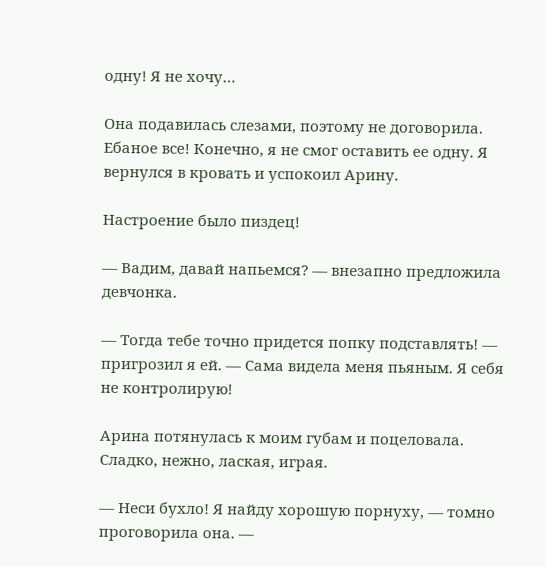одну! Я не хочу…

Она подавилась слезами, поэтому не договорила. Ебаное все! Конечно, я не смог оставить ее одну. Я вернулся в кровать и успокоил Арину.

Настроение было пиздец!

— Вадим, давай напьемся? — внезапно предложила девчонка.

— Тогда тебе точно придется попку подставлять! — пригрозил я ей. — Сама видела меня пьяным. Я себя не контролирую!

Арина потянулась к моим губам и поцеловала. Сладко, нежно, лаская, играя.

— Неси бухло! Я найду хорошую порнуху, — томно проговорила она. —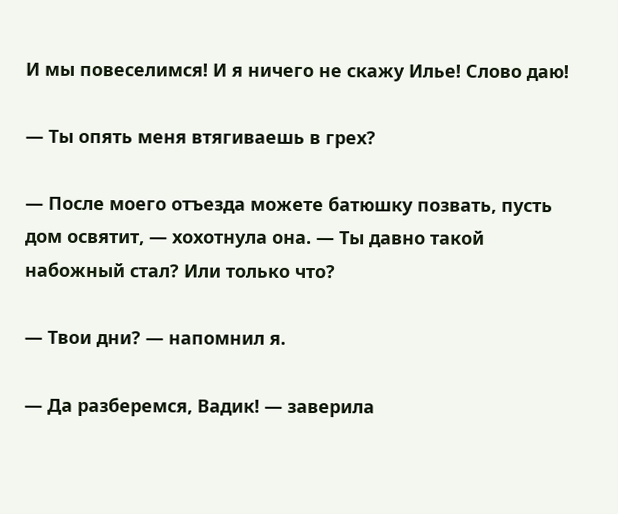И мы повеселимся! И я ничего не скажу Илье! Слово даю!

— Ты опять меня втягиваешь в грех?

— После моего отъезда можете батюшку позвать, пусть дом освятит, — хохотнула она. — Ты давно такой набожный стал? Или только что?

— Твои дни? — напомнил я.

— Да разберемся, Вадик! — заверила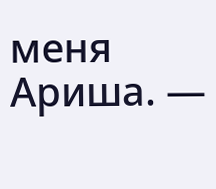меня Ариша. —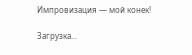Импровизация — мой конек!

Загрузка...